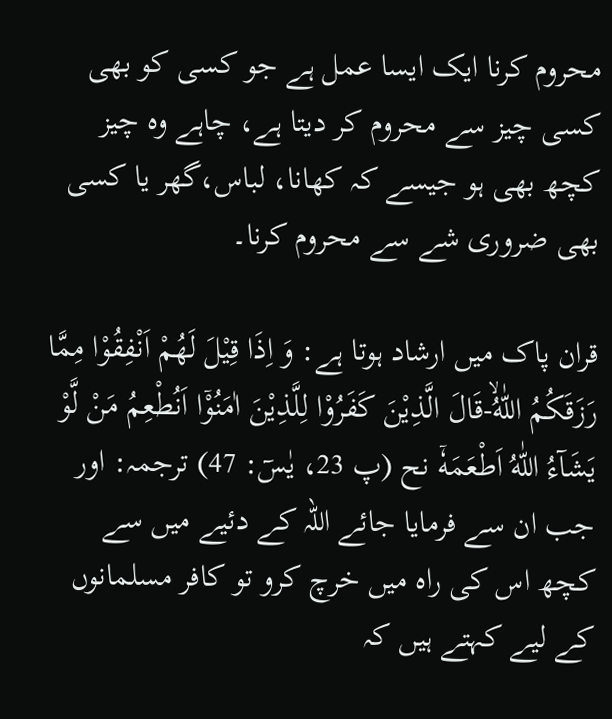محروم کرنا ایک ایسا عمل ہے جو کسی کو بھی کسی چیز سے محروم کر دیتا ہے، چاہے وہ چیز کچھ بھی ہو جیسے کہ کھانا، لباس،گھر یا کسی بھی ضروری شے سے محروم کرنا۔

قران پاک میں ارشاد ہوتا ہے: وَ اِذَا قِیْلَ لَهُمْ اَنْفِقُوْا مِمَّا رَزَقَكُمُ اللّٰهُۙ-قَالَ الَّذِیْنَ كَفَرُوْا لِلَّذِیْنَ اٰمَنُوْۤا اَنُطْعِمُ مَنْ لَّوْ یَشَآءُ اللّٰهُ اَطْعَمَهٗۤ نح (پ 23، یٰسٓ: 47) ترجمہ: اور جب ان سے فرمایا جائے اللہ کے دئیے میں سے کچھ اس کی راہ میں خرچ کرو تو کافر مسلمانوں کے لیے کہتے ہیں کہ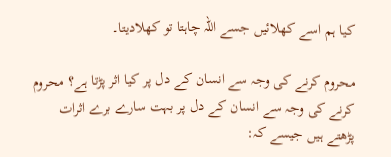کیا ہم اسے کھلائیں جسے اللہ چاہتا تو کھلادیتا۔

محروم کرنے کی وجہ سے انسان کے دل پر کیا اثر پڑتا ہے؟ محروم کرنے کی وجہ سے انسان کے دل پر بہت سارے برے اثرات پڑھتے ہیں جیسے کہ: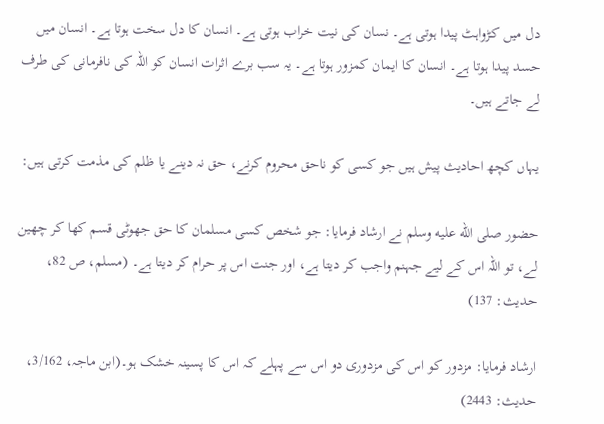دل میں کڑواہٹ پیدا ہوتی ہے۔ نسان کی نیت خراب ہوتی ہے۔ انسان کا دل سخت ہوتا ہے۔ انسان میں حسد پیدا ہوتا ہے۔ انسان کا ایمان کمزور ہوتا ہے۔ یہ سب برے اثرات انسان کو اللہ کی نافرمانی کی طرف لے جاتے ہیں۔

یہاں کچھ احادیث پیش ہیں جو کسی کو ناحق محروم کرنے، حق نہ دینے یا ظلم کی مذمت کرتی ہیں:

حضور صلى الله عليه وسلم نے ارشاد فرمایا: جو شخص کسی مسلمان کا حق جھوٹی قسم کھا کر چھین لے، تو اللہ اس کے لیے جہنم واجب کر دیتا ہے، اور جنت اس پر حرام کر دیتا ہے۔ (مسلم، ص 82، حدیث: 137)

ارشاد فرمایا: مزدور کو اس کی مزدوری دو اس سے پہلے کہ اس کا پسینہ خشک ہو۔(ابن ماجہ، 3/162، حدیث: 2443)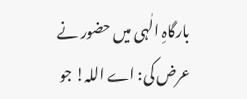بارگاہِ الٰہی میں حضور نے عرض کی: اے اللہ! جو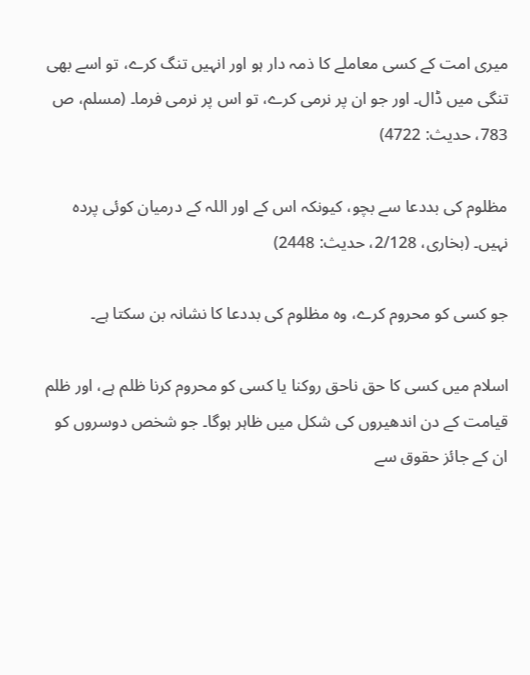میری امت کے کسی معاملے کا ذمہ دار ہو اور انہیں تنگ کرے، تو اسے بھی تنگی میں ڈال۔ اور جو ان پر نرمی کرے، تو اس پر نرمی فرما۔ (مسلم، ص 783، حدیث: 4722)

مظلوم کی بددعا سے بچو، کیونکہ اس کے اور اللہ کے درمیان کوئی پردہ نہیں۔ (بخاری، 2/128، حدیث: 2448)

جو کسی کو محروم کرے، وہ مظلوم کی بددعا کا نشانہ بن سکتا ہے۔

اسلام میں کسی کا حق ناحق روکنا یا کسی کو محروم کرنا ظلم ہے، اور ظلم قیامت کے دن اندھیروں کی شکل میں ظاہر ہوگا۔ جو شخص دوسروں کو ان کے جائز حقوق سے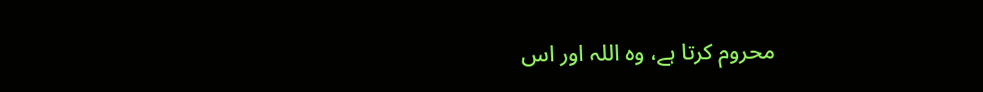محروم کرتا ہے، وہ اللہ اور اس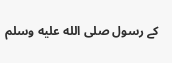کے رسول صلى الله عليه وسلم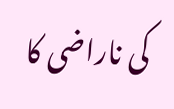کی ناراضی کا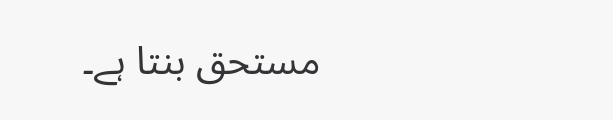مستحق بنتا ہے۔